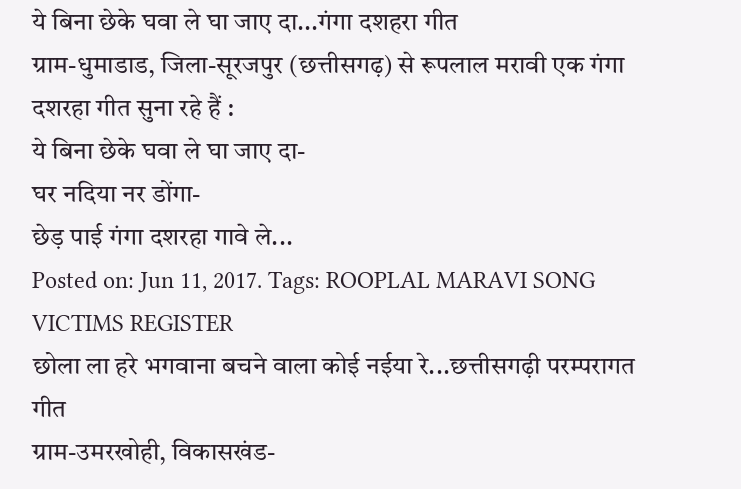ये बिना छेके घवा ले घा जाए दा...गंगा दशहरा गीत
ग्राम-धुमाडाड, जिला-सूरजपुर (छत्तीसगढ़) से रूपलाल मरावी एक गंगा दशरहा गीत सुना रहे हैं :
ये बिना छेके घवा ले घा जाए दा-
घर नदिया नर डोंगा-
छेड़ पाई गंगा दशरहा गावे ले...
Posted on: Jun 11, 2017. Tags: ROOPLAL MARAVI SONG VICTIMS REGISTER
छोला ला हरे भगवाना बचने वाला कोई नईया रे...छत्तीसगढ़ी परम्परागत गीत
ग्राम-उमरखोही, विकासखंड-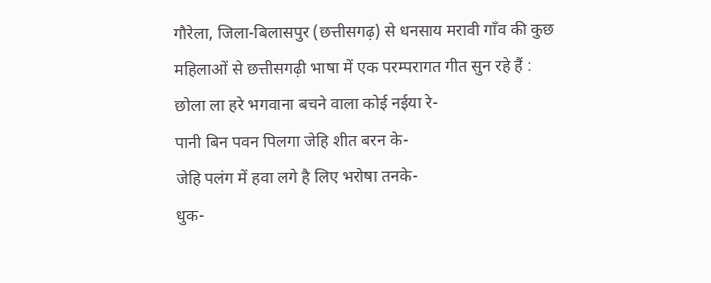गौरेला, जिला-बिलासपुर (छत्तीसगढ़) से धनसाय मरावी गाँव की कुछ महिलाओं से छत्तीसगढ़ी भाषा में एक परम्परागत गीत सुन रहे हैं :
छोला ला हरे भगवाना बचने वाला कोई नईया रे-
पानी बिन पवन पिलगा जेहि शीत बरन के-
जेहि पलंग में हवा लगे है लिए भरोषा तनके-
धुक-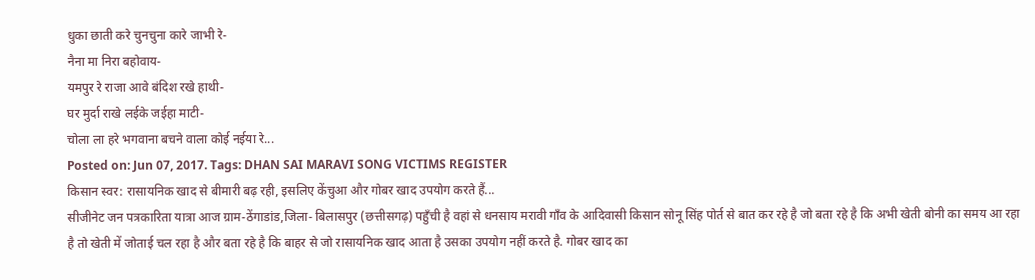धुका छाती करे चुनचुना कारे जाभी रे-
नैना मा निरा बहोवाय-
यमपुर रे राजा आवे बंदिश रखे हाथी-
घर मुर्दा राखे लईके जईहा माटी-
चोला ला हरे भगवाना बचने वाला कोई नईया रे...
Posted on: Jun 07, 2017. Tags: DHAN SAI MARAVI SONG VICTIMS REGISTER
किसान स्वर: रासायनिक खाद से बीमारी बढ़ रही, इसलिए केंचुआ और गोबर खाद उपयोग करते हैं...
सीजीनेट जन पत्रकारिता यात्रा आज ग्राम-ठेंगाडांड,जिला- बिलासपुर (छत्तीसगढ़) पहुँची है वहां से धनसाय मरावी गाँव के आदिवासी किसान सोनू सिंह पोर्त से बात कर रहे है जो बता रहे है कि अभी खेती बोनी का समय आ रहा है तो खेती में जोताई चल रहा है और बता रहे है कि बाहर से जो रासायनिक खाद आता है उसका उपयोग नहीं करते है. गोबर खाद का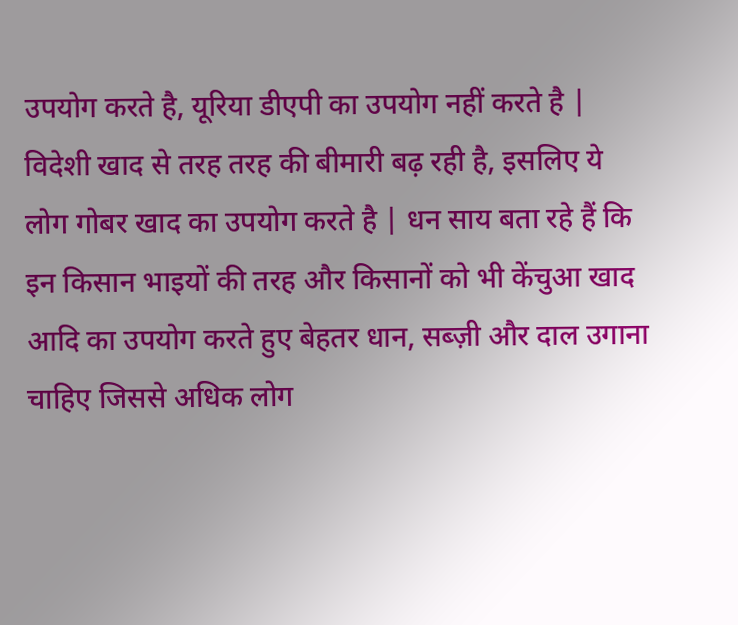उपयोग करते है, यूरिया डीएपी का उपयोग नहीं करते है | विदेशी खाद से तरह तरह की बीमारी बढ़ रही है, इसलिए ये लोग गोबर खाद का उपयोग करते है | धन साय बता रहे हैं कि इन किसान भाइयों की तरह और किसानों को भी केंचुआ खाद आदि का उपयोग करते हुए बेहतर धान, सब्ज़ी और दाल उगाना चाहिए जिससे अधिक लोग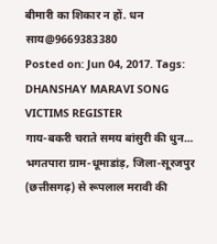बीमारी का शिकार न हों. धन साय@9669383380
Posted on: Jun 04, 2017. Tags: DHANSHAY MARAVI SONG VICTIMS REGISTER
गाय-बकरी चराते समय बांसुरी की धुन...
भगतपारा ग्राम-धूमाडांड़, जिला-सूरजपुर (छत्तीसगढ़) से रूपलाल मरावी की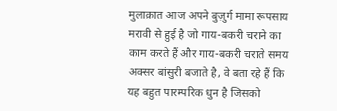मुलाक़ात आज अपने बुज़ुर्ग मामा रूपसाय मरावी से हुई है जो गाय-बकरी चराने का काम करते हैं और गाय-बकरी चराते समय अक्सर बांसुरी बजाते है, वे बता रहे हैं कि यह बहुत पारम्परिक धुन है जिसको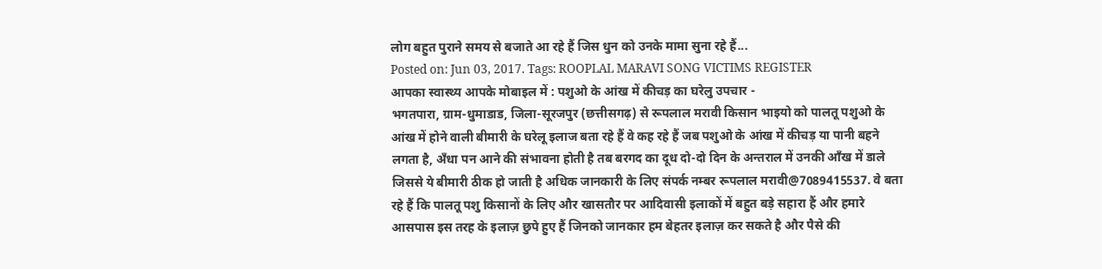लोग बहुत पुराने समय से बजाते आ रहे हैं जिस धुन को उनके मामा सुना रहे हैं...
Posted on: Jun 03, 2017. Tags: ROOPLAL MARAVI SONG VICTIMS REGISTER
आपका स्वास्थ्य आपके मोबाइल में : पशुओ के आंख में कीचड़ का घरेलु उपचार -
भगतपारा, ग्राम-धुमाडाड, जिला-सूरजपुर (छत्तीसगढ़) से रूपलाल मरावी किसान भाइयो को पालतू पशुओ के आंख में होने वाली बीमारी के घरेलू इलाज बता रहे हैं वे कह रहे हैं जब पशुओ के आंख में कीचड़ या पानी बहने लगता है, अँधा पन आने की संभावना होती है तब बरगद का दूध दो-दो दिन के अन्तराल में उनकी आँख में डाले जिससे ये बीमारी ठीक हो जाती है अधिक जानकारी के लिए संपर्क नम्बर रूपलाल मरावी@7089415537. वे बता रहे हैं कि पालतू पशु किसानों के लिए और खासतौर पर आदिवासी इलाकों में बहुत बड़े सहारा हैं और हमारे आसपास इस तरह के इलाज़ छुपे हुए हैं जिनको जानकार हम बेहतर इलाज़ कर सकते है और पैसे की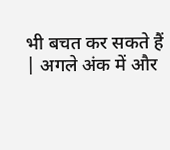भी बचत कर सकते हैं | अगले अंक में और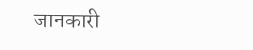जानकारी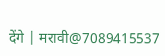देंगे | मरावी@7089415537